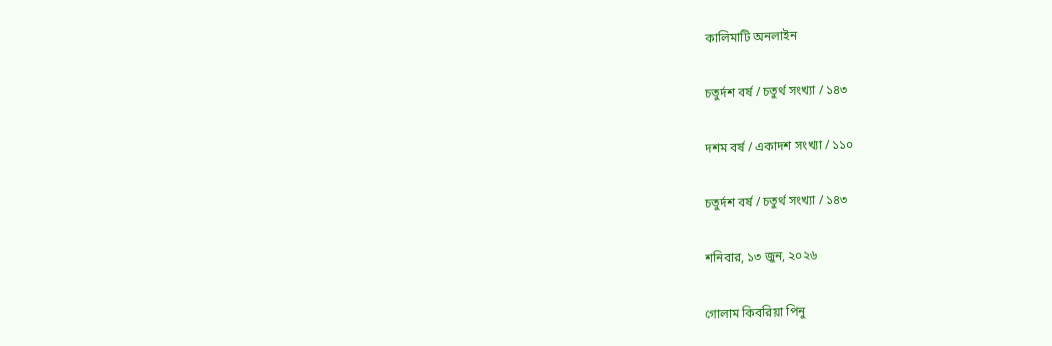কালিমাটি অনলাইন

চতুর্দশ বর্ষ / চতুর্থ সংখ্যা / ১৪৩

দশম বর্ষ / একাদশ সংখ্যা / ১১০

চতুর্দশ বর্ষ / চতুর্থ সংখ্যা / ১৪৩

শনিবার, ১৩ জুন, ২০২৬

গোলাম কিবরিয়া পিনু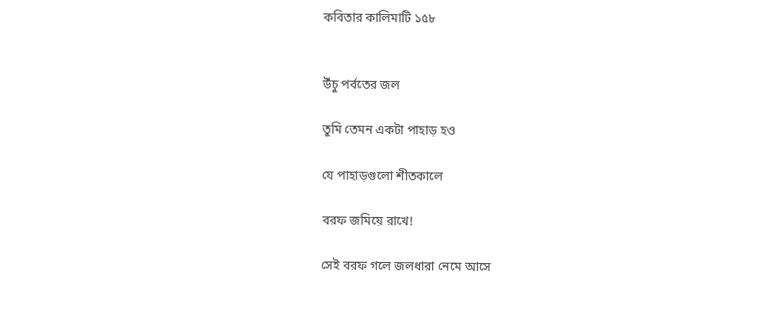কবিতার কালিমাটি ১৫৮


উঁচু পর্বতের জল

তুমি তেমন একটা পাহাড় হও

যে পাহাড়গুলো শীতকালে

বরফ জমিয়ে রাখে!

সেই বরফ গলে জলধারা নেমে আসে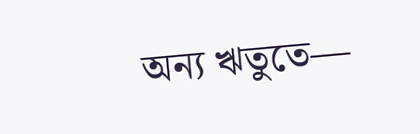অন্য ঋতুতে—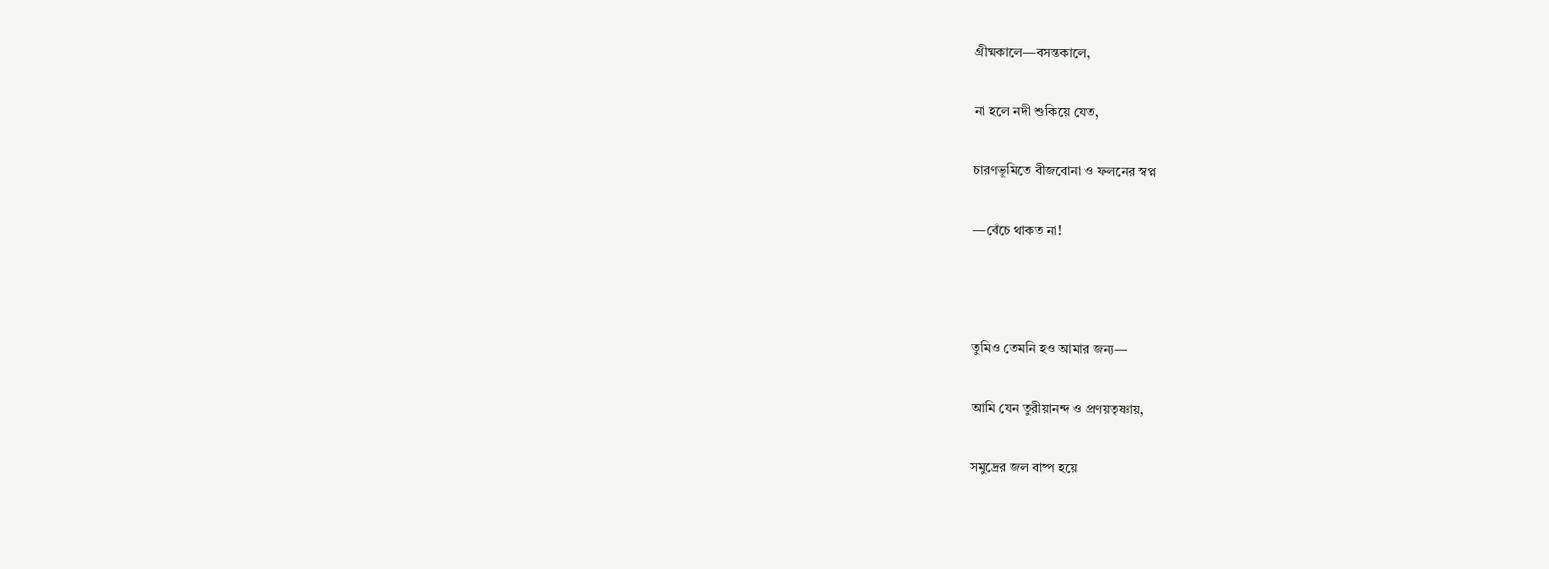গ্রীষ্মকালে—বসন্তকালে,

না হলে নদী শুকিয়ে যেত,

চারণভূমিতে বীজবোনা ও ফলনের স্বপ্ন

—বেঁচে থাকত না!



তুমিও তেমনি হও আমার জন্য—

আমি যেন তুরীয়ানন্দ ও প্রণয়তৃষ্ণায়,

সমুদ্রের জল বাষ্প হয়ে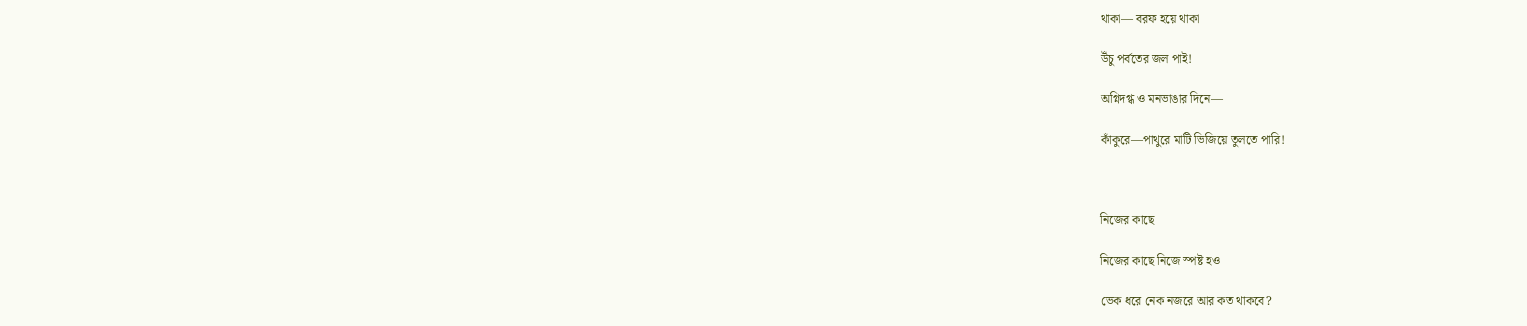থাকা— বরফ হয়ে থাকা

উঁচু পর্বতের জল পাই!

অগ্নিদগ্ধ ও মনভাঙার দিনে—

কাঁকুরে—পাথুরে মাটি ভিজিয়ে তুলতে পারি!



নিজের কাছে

নিজের কাছে নিজে স্পষ্ট হও

ভেক ধরে নেক নজরে আর কত থাকবে?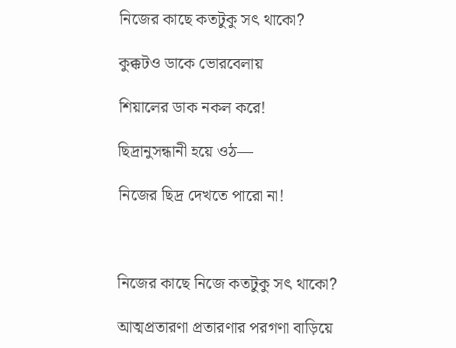নিজের কাছে কতটুকু সৎ থাকো?

কুক্কটও ডাকে ভোরবেলায়

শিয়ালের ডাক নকল করে!

ছিদ্রানুসন্ধানী হয়ে ওঠ—

নিজের ছিদ্র দেখতে পারো না!



নিজের কাছে নিজে কতটুকু সৎ থাকো?

আত্মপ্রতারণা প্রতারণার পরগণা বাড়িয়ে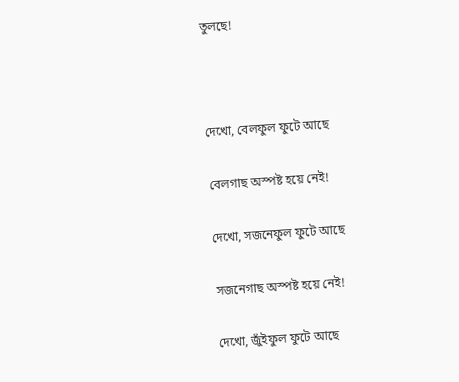তুলছে!



দেখো, বেলফুল ফুটে আছে

বেলগাছ অস্পষ্ট হয়ে নেই!

দেখো, সজনেফুল ফুটে আছে

সজনেগাছ অস্পষ্ট হয়ে নেই!

দেখো, জুঁইফুল ফুটে আছে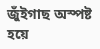জুঁইগাছ অস্পষ্ট হয়ে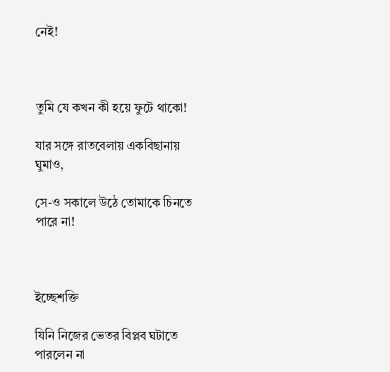নেই!



তুমি যে কখন কী হয়ে ফুটে থাকো!

যার সঙ্গে রাতবেলায় একবিছানায় ঘুমাও,

সে-ও সকালে উঠে তোমাকে চিনতে পারে না!



ইচ্ছেশক্তি

যিনি নিজের ভেতর বিপ্লব ঘটাতে পারলেন না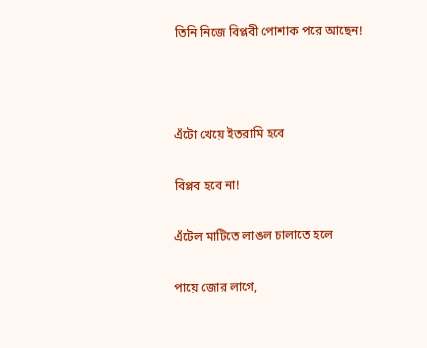তিনি নিজে বিপ্লবী পোশাক পরে আছেন!



এঁটো খেয়ে ইতরামি হবে

বিপ্লব হবে না!

এঁটেল মাটিতে লাঙল চালাতে হলে

পায়ে জোর লাগে,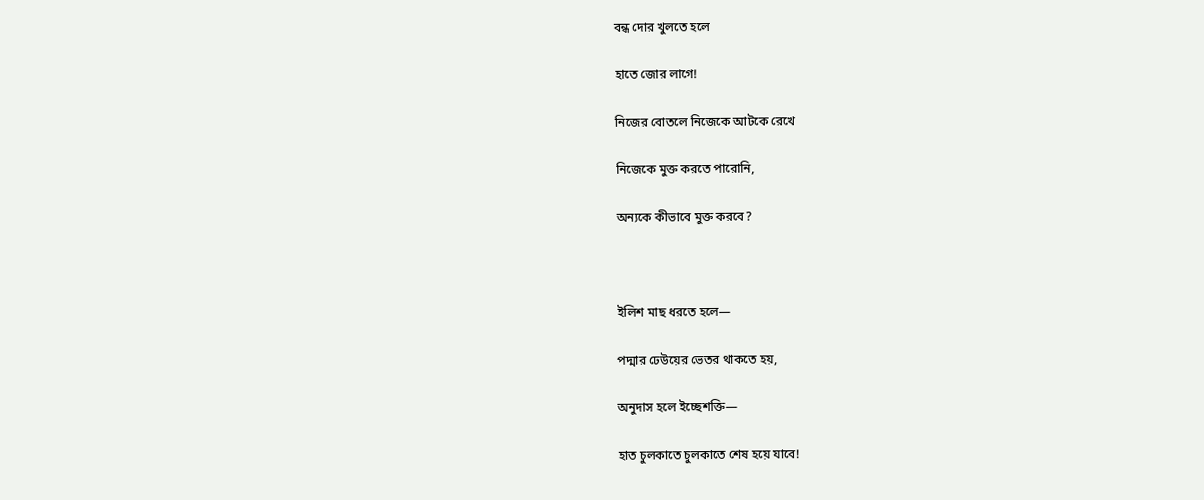বন্ধ দোর খুলতে হলে

হাতে জোর লাগে!

নিজের বোতলে নিজেকে আটকে রেখে

নিজেকে মুক্ত করতে পারোনি,

অন্যকে কীভাবে মুক্ত করবে?



ইলিশ মাছ ধরতে হলে—

পদ্মার ঢেউয়ের ভেতর থাকতে হয়,

অনুদাস হলে ইচ্ছেশক্তি—

হাত চুলকাতে চুলকাতে শেষ হয়ে যাবে!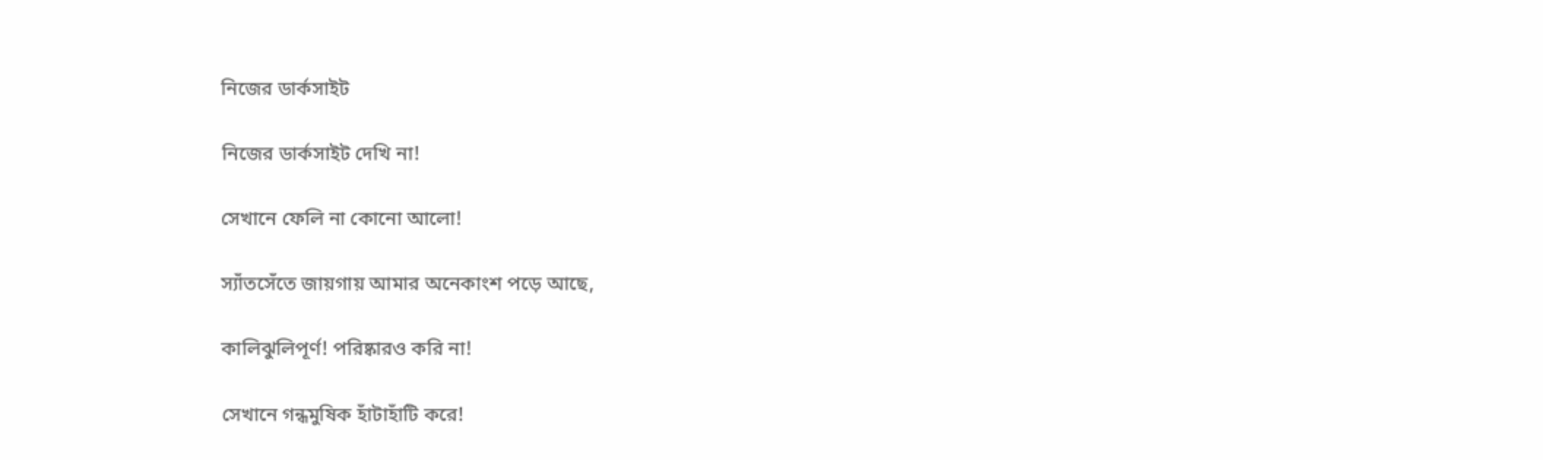নিজের ডার্কসাইট

নিজের ডার্কসাইট দেখি না!

সেখানে ফেলি না কোনো আলো!

স্যাঁতসেঁতে জায়গায় আমার অনেকাংশ পড়ে আছে,

কালিঝুলিপূর্ণ! পরিষ্কারও করি না!

সেখানে গন্ধমুষিক হাঁটাহাঁটি করে!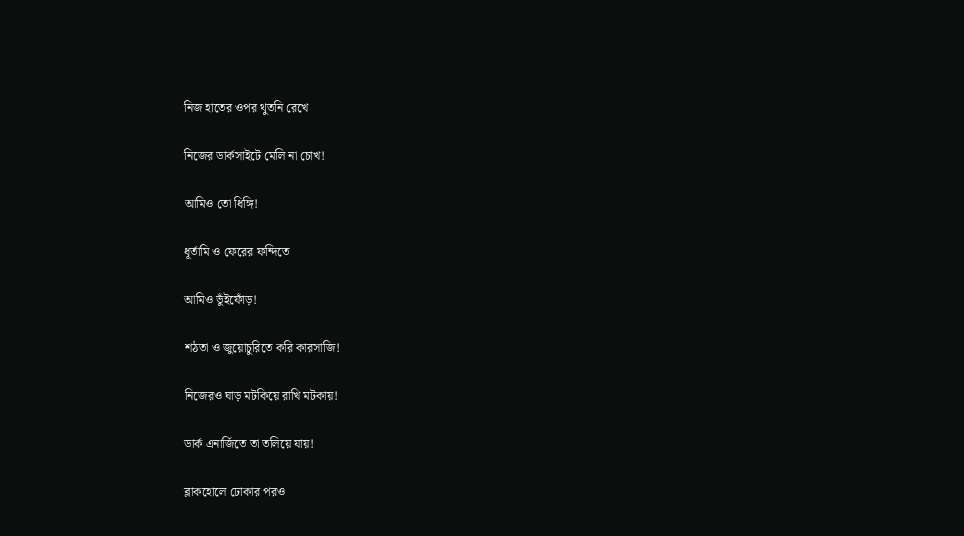নিজ হাতের ওপর থুতনি রেখে

নিজের ডার্কসাইটে মেলি না চোখ!

আমিও তো ধিঙ্গি!

ধূর্তামি ও ফেরের ফন্দিতে

আমিও ভুঁইফোঁড়!

শঠতা ও জুয়োচুরিতে করি কারসাজি!

নিজেরও ঘাড় মটকিয়ে রাখি মটকায়!

ডার্ক এনার্জিতে তা তলিয়ে যায়!

ব্লাকহোলে ঢোকার পরও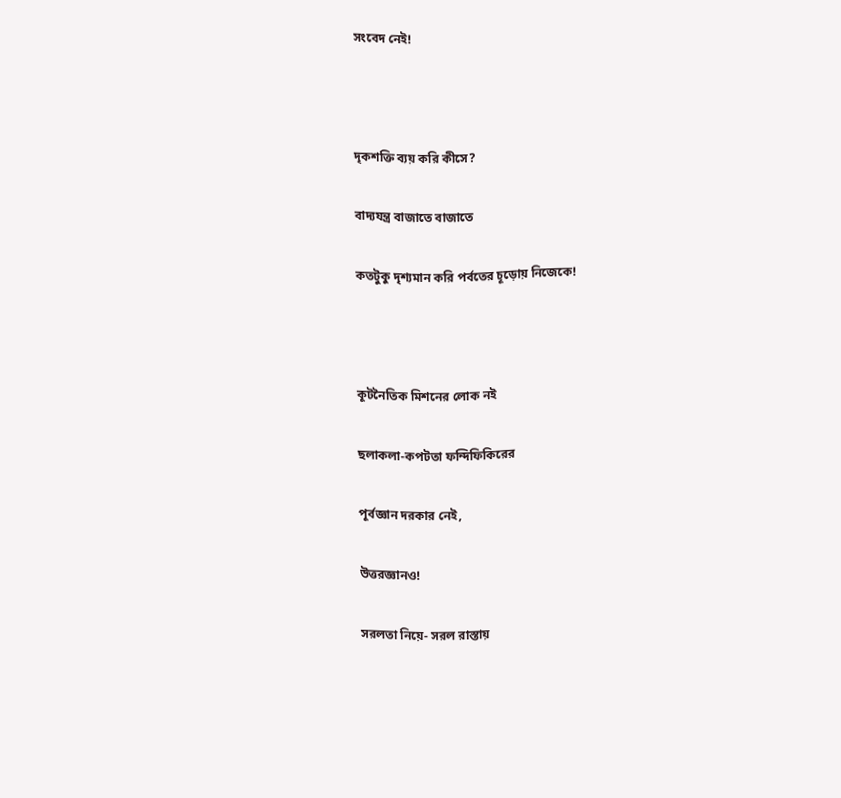সংবেদ নেই!



দৃকশক্তি ব্যয় করি কীসে?

বাদ্যযন্ত্র বাজাতে বাজাতে

কতটুকু দৃশ্যমান করি পর্বতের চূড়োয় নিজেকে!



কূটনৈতিক মিশনের লোক নই

ছলাকলা-কপটতা ফন্দিফিকিরের

পূর্বজ্ঞান দরকার নেই,

উত্তরজ্ঞানও!

সরলতা নিয়ে- সরল রাস্তায়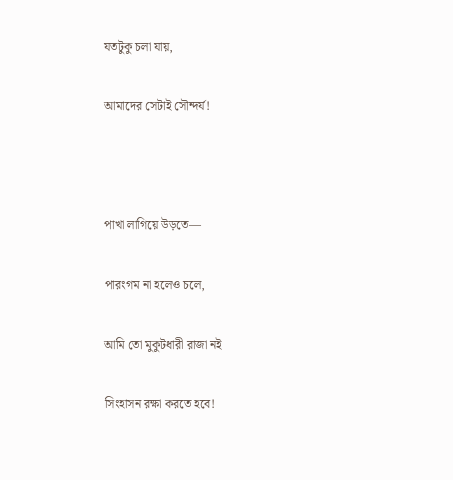যতটুকু চলা যায়,

আমাদের সেটাই সৌন্দর্য!



পাখা লাগিয়ে উড়তে—

পারংগম না হলেও চলে,

আমি তো মুকুটধারী রাজা নই

সিংহাসন রক্ষা করতে হবে!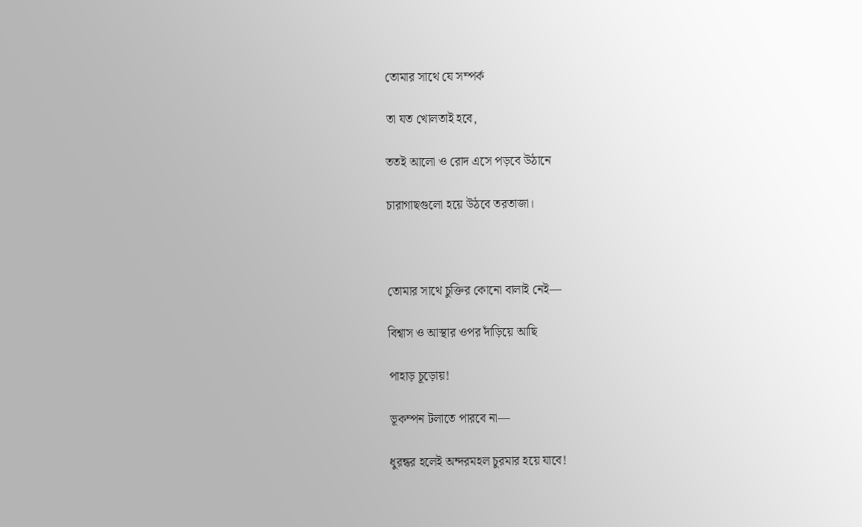তোমার সাথে যে সম্পর্ক

তা যত খোলতাই হবে,

ততই আলো ও রোদ এসে পড়বে উঠানে

চারাগাছগুলো হয়ে উঠবে তরতাজা।



তোমার সাথে চুক্তির কোনো বালাই নেই—

বিশ্বাস ও আস্থার ওপর দাঁড়িয়ে আছি

পাহাড় চূড়োয়!

ভূকম্পন টলাতে পারবে না—

ধুরন্ধর হলেই অন্দরমহল চুরমার হয়ে যাবে!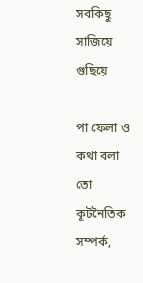সবকিছু সাজিয়ে গুছিয়ে

পা ফেলা ও কথা বলা তো কূটনৈতিক সম্পর্ক,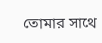তোমার সাথে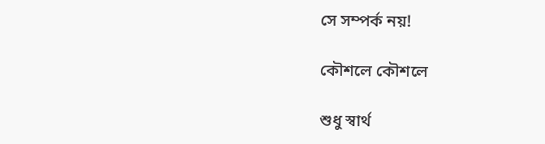সে সম্পর্ক নয়!

কৌশলে কৌশলে

শুধু স্বার্থ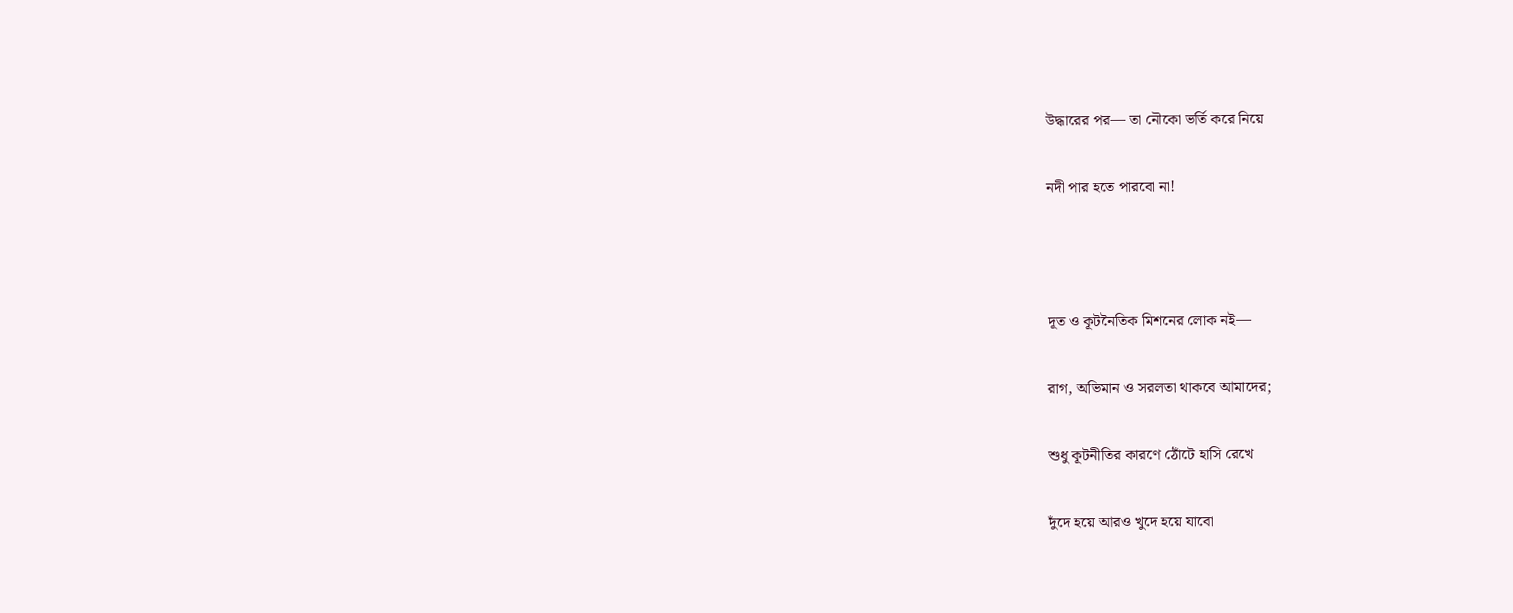উদ্ধারের পর— তা নৌকো ভর্তি করে নিয়ে

নদী পার হতে পারবো না!



দূত ও কূটনৈতিক মিশনের লোক নই—

রাগ, অভিমান ও সরলতা থাকবে আমাদের;

শুধু কূটনীতির কারণে ঠোঁটে হাসি রেখে

দুঁদে হয়ে আরও খুদে হয়ে যাবো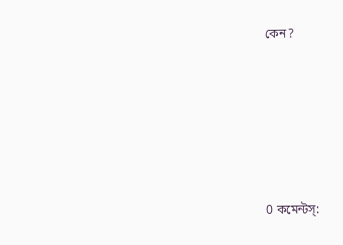কেন?






0 কমেন্টস্: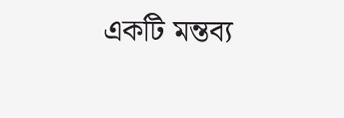একটি মন্তব্য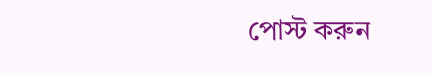পোস্ট করুন